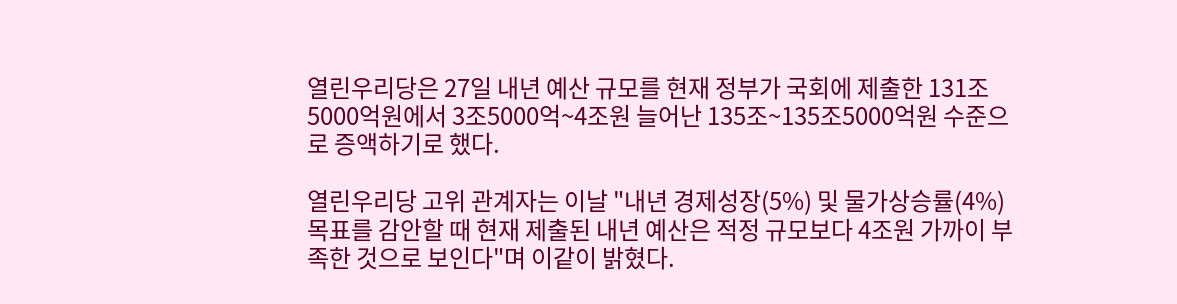열린우리당은 27일 내년 예산 규모를 현재 정부가 국회에 제출한 131조5000억원에서 3조5000억~4조원 늘어난 135조~135조5000억원 수준으로 증액하기로 했다.

열린우리당 고위 관계자는 이날 "내년 경제성장(5%) 및 물가상승률(4%) 목표를 감안할 때 현재 제출된 내년 예산은 적정 규모보다 4조원 가까이 부족한 것으로 보인다"며 이같이 밝혔다.